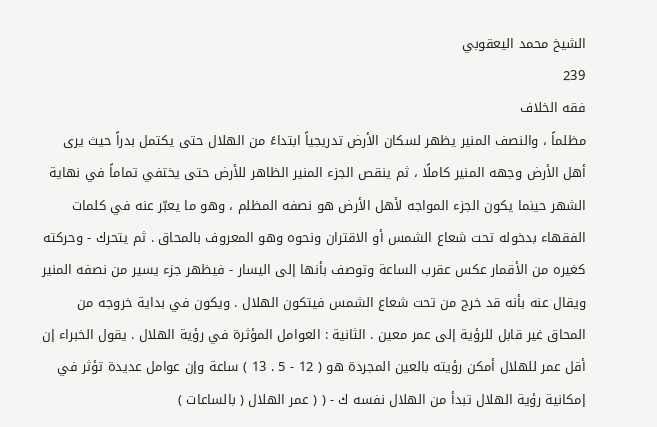الشيخ محمد اليعقوبي
239
فقه الخلاف
مظلماً ، والنصف المنير يظهر لسكان الأرض تدريجياً ابتداءً من الهلال حتى يكتمل بدراً حيث يرى أهل الأرض وجهه المنير كاملًا ، ثم ينقص الجزء المنير الظاهر للأرض حتى يختفي تماماً في نهاية الشهر حينما يكون الجزء المواجه لأهل الأرض هو نصفه المظلم ، وهو ما يعبّر عنه في كلمات الفقهاء بدخوله تحت شعاع الشمس أو الاقتران ونحوه وهو المعروف بالمحاق . ثم يتحرك - وحركته كغيره من الأقمار عكس عقرب الساعة وتوصف بأنها إلى اليسار - فيظهر جزء يسير من نصفه المنير ويقال عنه بأنه قد خرج من تحت شعاع الشمس فيتكون الهلال . ويكون في بداية خروجه من المحاق غير قابل للرؤية إلى عمر معين . الثانية : العوامل المؤثرة في رؤية الهلال . يقول الخبراء إن أقل عمر للهلال أمكن رؤيته بالعين المجردة هو ( 12 - 5 . 13 ) ساعة وإن عوامل عديدة تؤثر في إمكانية رؤية الهلال تبدأ من الهلال نفسه ك - ( ( عمر الهلال ( بالساعات )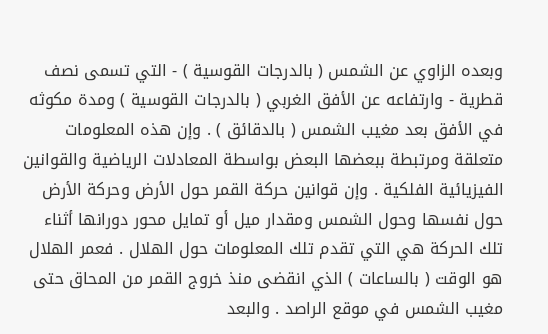وبعده الزاوي عن الشمس ( بالدرجات القوسية ) - التي تسمى نصف قطرية - وارتفاعه عن الأفق الغربي ( بالدرجات القوسية ) ومدة مكوثه في الأفق بعد مغيب الشمس ( بالدقائق ) . وإن هذه المعلومات متعلقة ومرتبطة ببعضها البعض بواسطة المعادلات الرياضية والقوانين الفيزيائية الفلكية . وإن قوانين حركة القمر حول الأرض وحركة الأرض حول نفسها وحول الشمس ومقدار ميل أو تمايل محور دورانها أثناء تلك الحركة هي التي تقدم تلك المعلومات حول الهلال . فعمر الهلال هو الوقت ( بالساعات ) الذي انقضى منذ خروج القمر من المحاق حتى مغيب الشمس في موقع الراصد . والبعد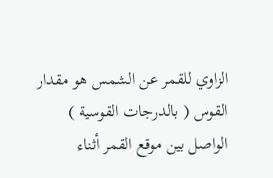الزاوي للقمر عن الشمس هو مقدار القوس ( بالدرجات القوسية ) الواصل بين موقع القمر أثناء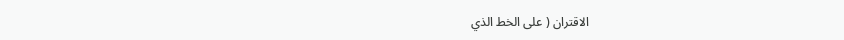الاقتران ( على الخط الذي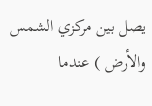يصل بين مركزي الشمس والأرض ) عندما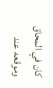كان في المحاق وموقعه عند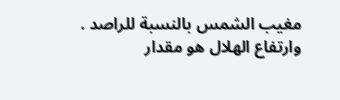مغيب الشمس بالنسبة للراصد . وارتفاع الهلال هو مقدار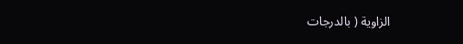الزاوية ( بالدرجات